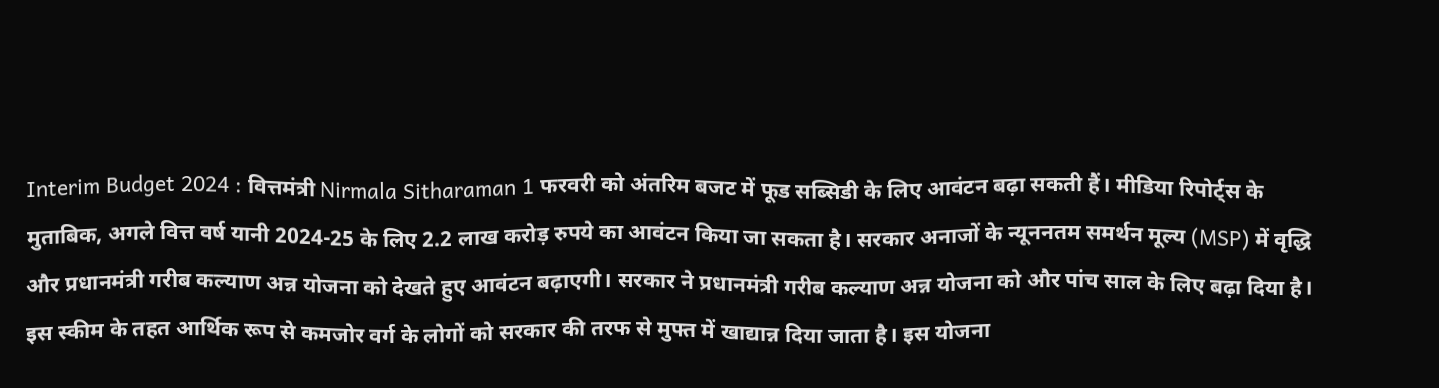Interim Budget 2024 : वित्तमंत्री Nirmala Sitharaman 1 फरवरी को अंतरिम बजट में फूड सब्सिडी के लिए आवंटन बढ़ा सकती हैं। मीडिया रिपोर्ट्स के मुताबिक, अगले वित्त वर्ष यानी 2024-25 के लिए 2.2 लाख करोड़ रुपये का आवंटन किया जा सकता है। सरकार अनाजों के न्यूननतम समर्थन मूल्य (MSP) में वृद्धि और प्रधानमंत्री गरीब कल्याण अन्न योजना को देखते हुए आवंटन बढ़ाएगी। सरकार ने प्रधानमंत्री गरीब कल्याण अन्न योजना को और पांच साल के लिए बढ़ा दिया है। इस स्कीम के तहत आर्थिक रूप से कमजोर वर्ग के लोगों को सरकार की तरफ से मुफ्त में खाद्यान्न दिया जाता है। इस योजना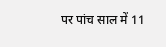पर पांच साल में 11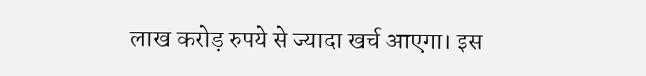लाख करोड़ रुपये से ज्यादा खर्च आएगा। इस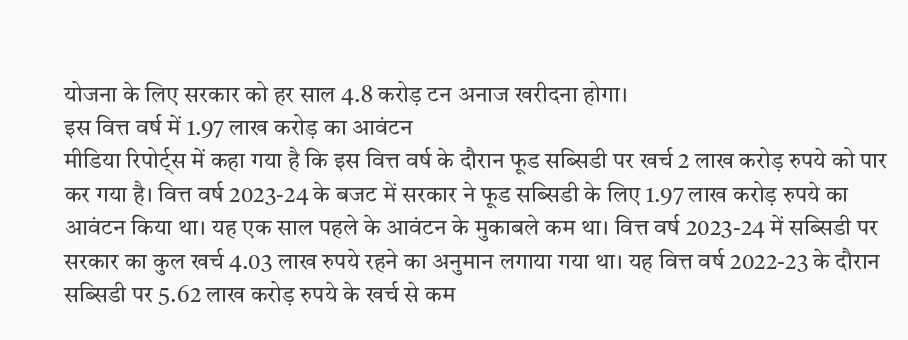योजना के लिए सरकार को हर साल 4.8 करोड़ टन अनाज खरीदना होगा।
इस वित्त वर्ष में 1.97 लाख करोड़ का आवंटन
मीडिया रिपोर्ट्स में कहा गया है कि इस वित्त वर्ष के दौरान फूड सब्सिडी पर खर्च 2 लाख करोड़ रुपये को पार कर गया है। वित्त वर्ष 2023-24 के बजट में सरकार ने फूड सब्सिडी के लिए 1.97 लाख करोड़ रुपये का आवंटन किया था। यह एक साल पहले के आवंटन के मुकाबले कम था। वित्त वर्ष 2023-24 में सब्सिडी पर सरकार का कुल खर्च 4.03 लाख रुपये रहने का अनुमान लगाया गया था। यह वित्त वर्ष 2022-23 के दौरान सब्सिडी पर 5.62 लाख करोड़ रुपये के खर्च से कम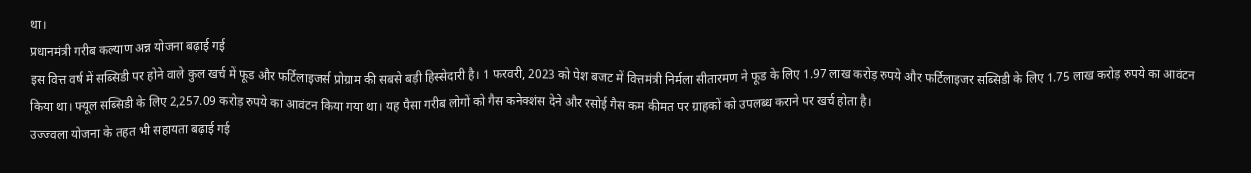था।
प्रधानमंत्री गरीब कल्याण अन्न योजना बढ़ाई गई
इस वित्त वर्ष में सब्सिडी पर होने वाले कुल खर्च में फूड और फर्टिलाइजर्स प्रोग्राम की सबसे बड़ी हिस्सेदारी है। 1 फरवरी, 2023 को पेश बजट में वित्तमंत्री निर्मला सीतारमण ने फूड के लिए 1.97 लाख करोड़ रुपये और फर्टिलाइजर सब्सिडी के लिए 1.75 लाख करोड़ रुपये का आवंटन किया था। फ्यूल सब्सिडी के लिए 2,257.09 करोड़ रुपये का आवंटन किया गया था। यह पैसा गरीब लोगों को गैस कनेक्शंस देने और रसोई गैस कम कीमत पर ग्राहकों को उपलब्ध कराने पर खर्च होता है।
उज्ज्वला योजना के तहत भी सहायता बढ़ाई गई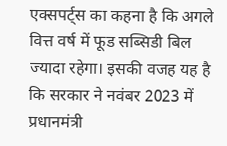एक्सपर्ट्स का कहना है कि अगले वित्त वर्ष में फूड सब्सिडी बिल ज्यादा रहेगा। इसकी वजह यह है कि सरकार ने नवंबर 2023 में प्रधानमंत्री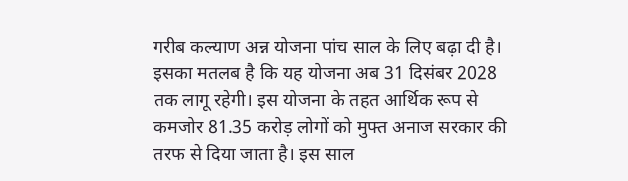गरीब कल्याण अन्न योजना पांच साल के लिए बढ़ा दी है। इसका मतलब है कि यह योजना अब 31 दिसंबर 2028 तक लागू रहेगी। इस योजना के तहत आर्थिक रूप से कमजोर 81.35 करोड़ लोगों को मुफ्त अनाज सरकार की तरफ से दिया जाता है। इस साल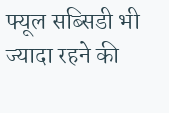फ्यूल सब्सिडी भी ज्यादा रहने की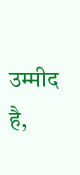उम्मीद है,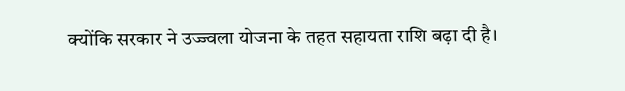क्योंकि सरकार ने उज्ज्वला योजना के तहत सहायता राशि बढ़ा दी है।